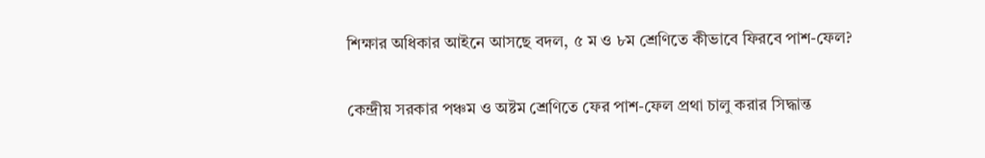শিক্ষার অধিকার আইনে আসছে বদল, ৫ ম ও ৮ম শ্রেণিতে কীভাবে ফিরবে পাশ-ফেল?

কেন্দ্রীয় সরকার পঞ্চম ও অষ্টম শ্রেণিতে ফের পাশ-ফেল প্রথা চালু করার সিদ্ধান্ত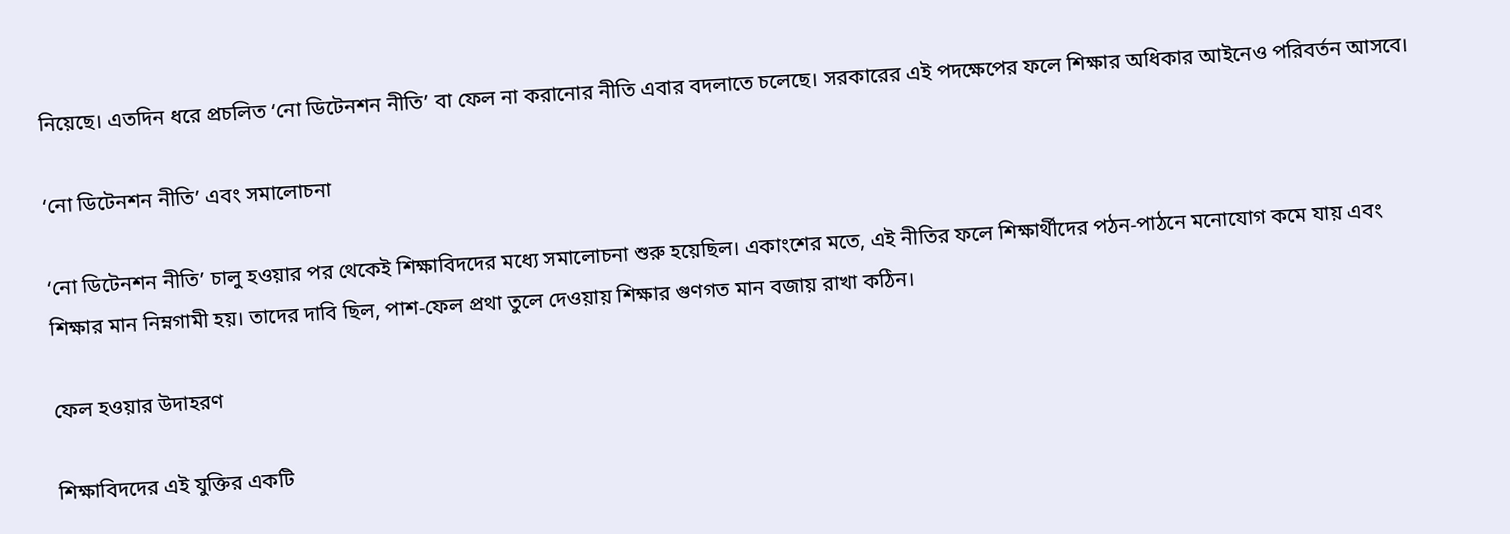নিয়েছে। এতদিন ধরে প্রচলিত ‘নো ডিটেনশন নীতি’ বা ফেল না করানোর নীতি এবার বদলাতে চলেছে। সরকারের এই পদক্ষেপের ফলে শিক্ষার অধিকার আইনেও পরিবর্তন আসবে।

‘নো ডিটেনশন নীতি’ এবং সমালোচনা

‘নো ডিটেনশন নীতি’ চালু হওয়ার পর থেকেই শিক্ষাবিদদের মধ্যে সমালোচনা শুরু হয়েছিল। একাংশের মতে, এই নীতির ফলে শিক্ষার্থীদের পঠন-পাঠনে মনোযোগ কমে যায় এবং শিক্ষার মান নিম্নগামী হয়। তাদের দাবি ছিল, পাশ-ফেল প্রথা তুলে দেওয়ায় শিক্ষার গুণগত মান বজায় রাখা কঠিন।

ফেল হওয়ার উদাহরণ

শিক্ষাবিদদের এই যুক্তির একটি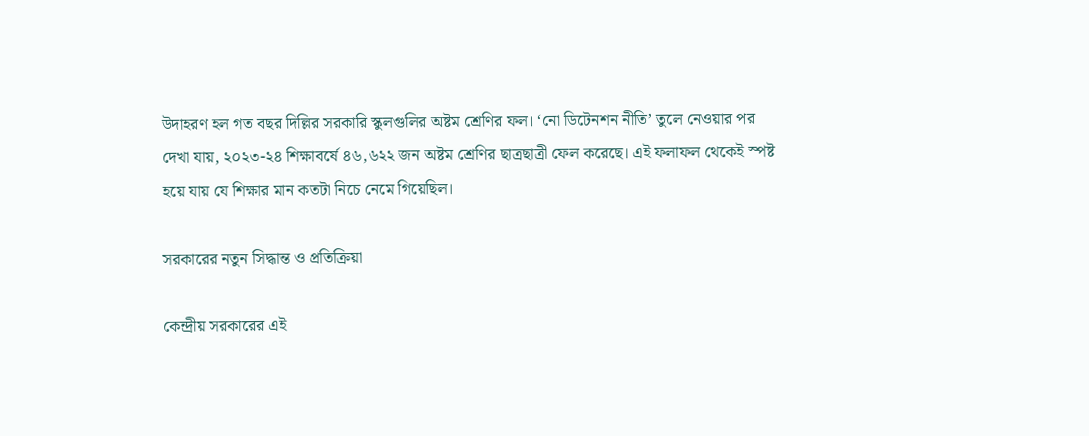উদাহরণ হল গত বছর দিল্লির সরকারি স্কুলগুলির অষ্টম শ্রেণির ফল। ‘নো ডিটেনশন নীতি’ তুলে নেওয়ার পর দেখা যায়, ২০২৩-২৪ শিক্ষাবর্ষে ৪৬,৬২২ জন অষ্টম শ্রেণির ছাত্রছাত্রী ফেল করেছে। এই ফলাফল থেকেই স্পষ্ট হয়ে যায় যে শিক্ষার মান কতটা নিচে নেমে গিয়েছিল।

সরকারের নতুন সিদ্ধান্ত ও প্রতিক্রিয়া

কেন্দ্রীয় সরকারের এই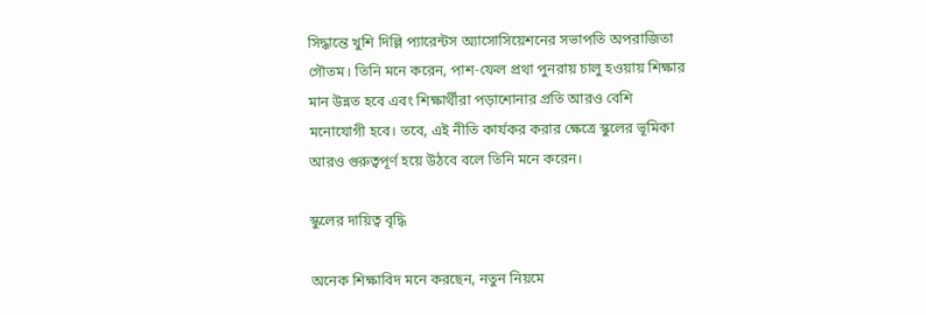সিদ্ধান্তে খুশি দিল্লি প্যারেন্টস অ্যাসোসিয়েশনের সভাপতি অপরাজিতা গৌতম। তিনি মনে করেন, পাশ-ফেল প্রথা পুনরায় চালু হওয়ায় শিক্ষার মান উন্নত হবে এবং শিক্ষার্থীরা পড়াশোনার প্রতি আরও বেশি মনোযোগী হবে। তবে, এই নীতি কার্যকর করার ক্ষেত্রে স্কুলের ভূমিকা আরও গুরুত্বপূর্ণ হয়ে উঠবে বলে তিনি মনে করেন।

স্কুলের দায়িত্ব বৃদ্ধি

অনেক শিক্ষাবিদ মনে করছেন, নতুন নিয়মে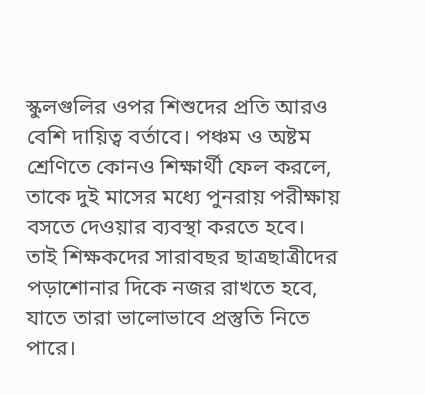স্কুলগুলির ওপর শিশুদের প্রতি আরও বেশি দায়িত্ব বর্তাবে। পঞ্চম ও অষ্টম শ্রেণিতে কোনও শিক্ষার্থী ফেল করলে, তাকে দুই মাসের মধ্যে পুনরায় পরীক্ষায় বসতে দেওয়ার ব্যবস্থা করতে হবে। তাই শিক্ষকদের সারাবছর ছাত্রছাত্রীদের পড়াশোনার দিকে নজর রাখতে হবে, যাতে তারা ভালোভাবে প্রস্তুতি নিতে পারে।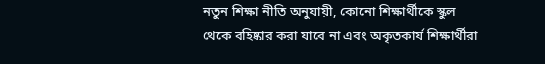নতুন শিক্ষা নীতি অনুযায়ী, কোনো শিক্ষার্থীকে স্কুল থেকে বহিষ্কার করা যাবে না এবং অকৃতকার্য শিক্ষার্থীরা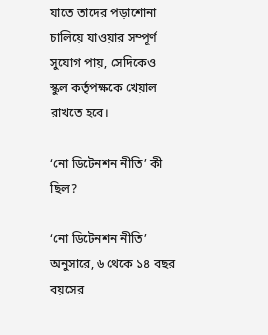যাতে তাদের পড়াশোনা চালিয়ে যাওয়ার সম্পূর্ণ সুযোগ পায়, সেদিকেও স্কুল কর্তৃপক্ষকে খেয়াল রাখতে হবে।

‘নো ডিটেনশন নীতি’ কী ছিল?

‘নো ডিটেনশন নীতি’ অনুসারে, ৬ থেকে ১৪ বছর বয়সের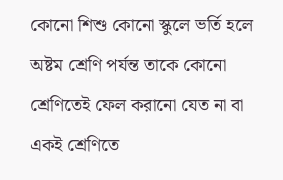কোনো শিশু কোনো স্কুলে ভর্তি হলে অষ্টম শ্রেণি পর্যন্ত তাকে কোনো শ্রেণিতেই ফেল করানো যেত না বা একই শ্রেণিতে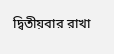দ্বিতীয়বার রাখা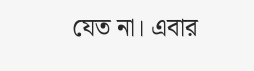যেত না। এবার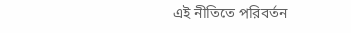এই নীতিতে পরিবর্তন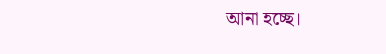আনা হচ্ছে।